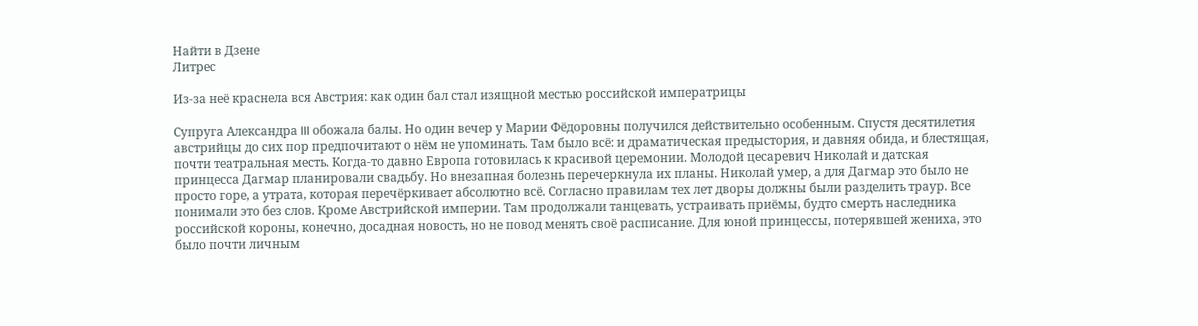Найти в Дзене
Литрес

Из-за неё краснела вся Австрия: как один бал стал изящной местью российской императрицы

Супруга Александра III обожала балы. Но один вечер у Марии Фёдоровны получился действительно особенным. Спустя десятилетия австрийцы до сих пор предпочитают о нём не упоминать. Там было всё: и драматическая предыстория, и давняя обида, и блестящая, почти театральная месть. Когда-то давно Европа готовилась к красивой церемонии. Молодой цесаревич Николай и датская принцесса Дагмар планировали свадьбу. Но внезапная болезнь перечеркнула их планы. Николай умер, а для Дагмар это было не просто горе, а утрата, которая перечёркивает абсолютно всё. Согласно правилам тех лет дворы должны были разделить траур. Все понимали это без слов. Кроме Австрийской империи. Там продолжали танцевать, устраивать приёмы, будто смерть наследника российской короны, конечно, досадная новость, но не повод менять своё расписание. Для юной принцессы, потерявшей жениха, это было почти личным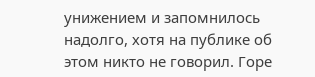унижением и запомнилось надолго, хотя на публике об этом никто не говорил. Горе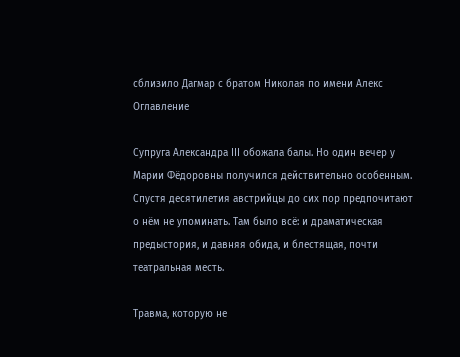сблизило Дагмар с братом Николая по имени Алекс
Оглавление

Супруга Александра III обожала балы. Но один вечер у Марии Фёдоровны получился действительно особенным. Спустя десятилетия австрийцы до сих пор предпочитают о нём не упоминать. Там было всё: и драматическая предыстория, и давняя обида, и блестящая, почти театральная месть.

Травма, которую не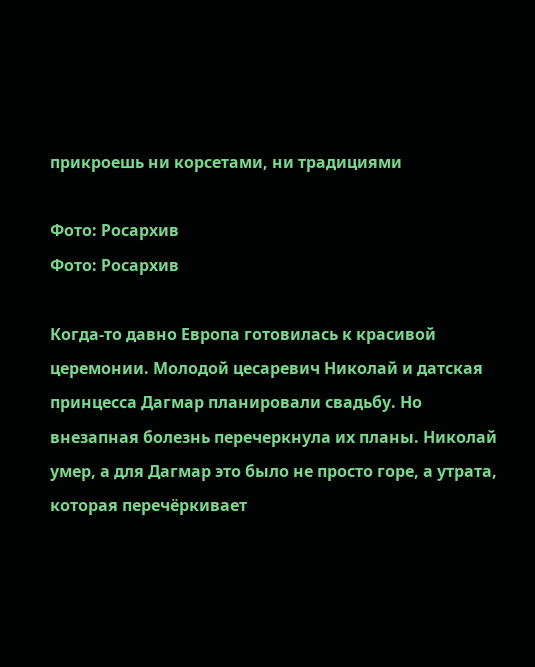прикроешь ни корсетами, ни традициями

Фото: Росархив
Фото: Росархив

Когда-то давно Европа готовилась к красивой церемонии. Молодой цесаревич Николай и датская принцесса Дагмар планировали свадьбу. Но внезапная болезнь перечеркнула их планы. Николай умер, а для Дагмар это было не просто горе, а утрата, которая перечёркивает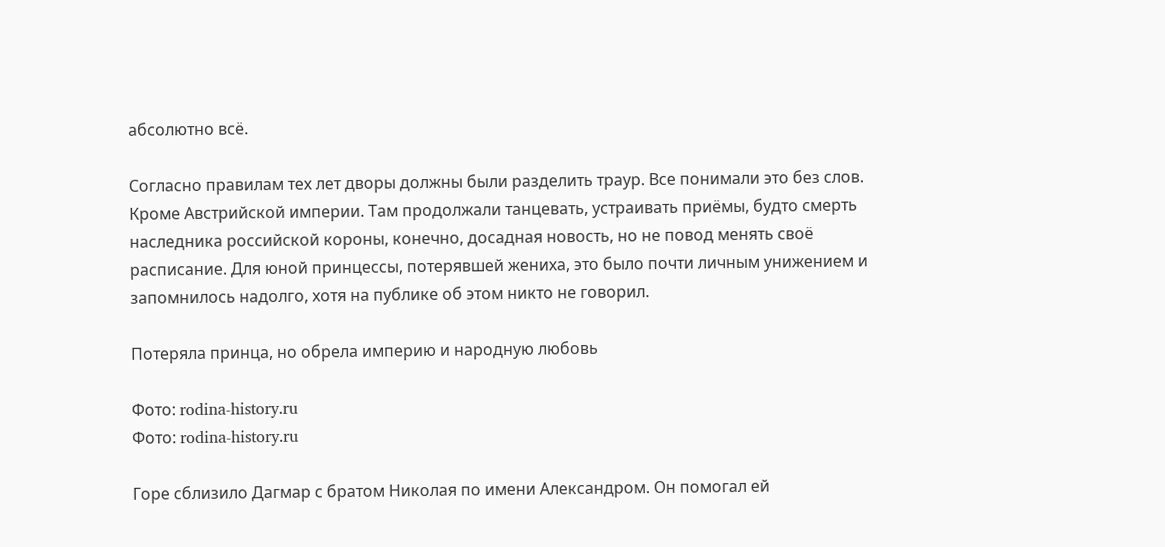абсолютно всё.

Согласно правилам тех лет дворы должны были разделить траур. Все понимали это без слов. Кроме Австрийской империи. Там продолжали танцевать, устраивать приёмы, будто смерть наследника российской короны, конечно, досадная новость, но не повод менять своё расписание. Для юной принцессы, потерявшей жениха, это было почти личным унижением и запомнилось надолго, хотя на публике об этом никто не говорил.

Потеряла принца, но обрела империю и народную любовь

Фото: rodina-history.ru
Фото: rodina-history.ru

Горе сблизило Дагмар с братом Николая по имени Александром. Он помогал ей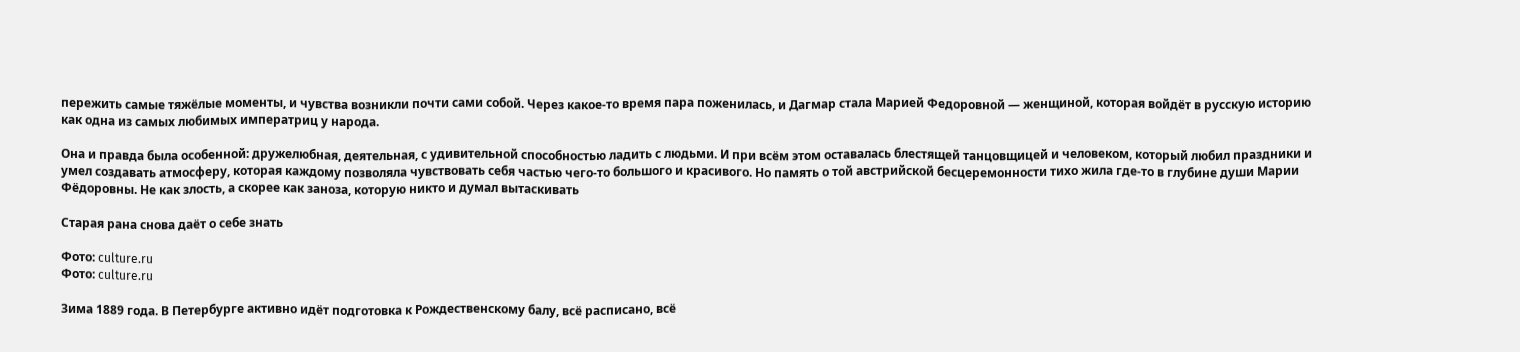пережить самые тяжёлые моменты, и чувства возникли почти сами собой. Через какое-то время пара поженилась, и Дагмар стала Марией Федоровной — женщиной, которая войдёт в русскую историю как одна из самых любимых императриц у народа.

Она и правда была особенной: дружелюбная, деятельная, с удивительной способностью ладить с людьми. И при всём этом оставалась блестящей танцовщицей и человеком, который любил праздники и умел создавать атмосферу, которая каждому позволяла чувствовать себя частью чего-то большого и красивого. Но память о той австрийской бесцеремонности тихо жила где-то в глубине души Марии Фёдоровны. Не как злость, а скорее как заноза, которую никто и думал вытаскивать

Старая рана снова даёт о себе знать

Фото: culture.ru
Фото: culture.ru

Зима 1889 года. В Петербурге активно идёт подготовка к Рождественскому балу, всё расписано, всё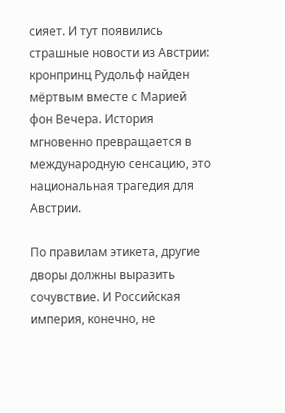сияет. И тут появились страшные новости из Австрии: кронпринц Рудольф найден мёртвым вместе с Марией фон Вечера. История мгновенно превращается в международную сенсацию, это национальная трагедия для Австрии.

По правилам этикета, другие дворы должны выразить сочувствие. И Российская империя, конечно, не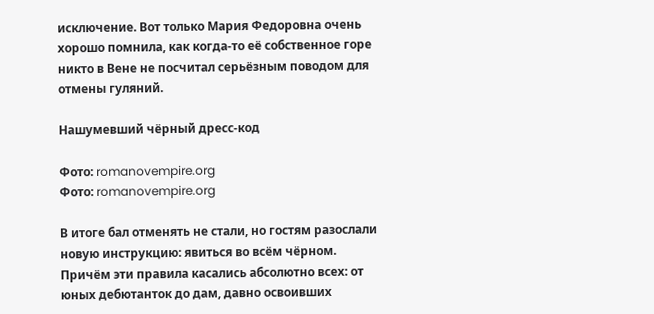исключение. Вот только Мария Федоровна очень хорошо помнила, как когда-то её собственное горе никто в Вене не посчитал серьёзным поводом для отмены гуляний.

Нашумевший чёрный дресс-код

Фото: romanovempire.org
Фото: romanovempire.org

В итоге бал отменять не стали, но гостям разослали новую инструкцию: явиться во всём чёрном. Причём эти правила касались абсолютно всех: от юных дебютанток до дам, давно освоивших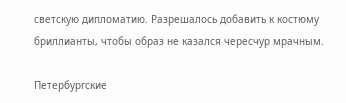светскую дипломатию. Разрешалось добавить к костюму бриллианты, чтобы образ не казался чересчур мрачным.

Петербургские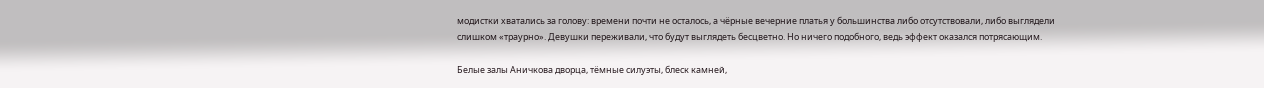модистки хватались за голову: времени почти не осталось, а чёрные вечерние платья у большинства либо отсутствовали, либо выглядели слишком «траурно». Девушки переживали, что будут выглядеть бесцветно. Но ничего подобного, ведь эффект оказался потрясающим.

Белые залы Аничкова дворца, тёмные силуэты, блеск камней,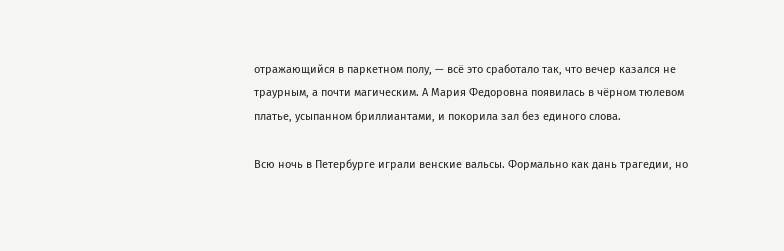отражающийся в паркетном полу, — всё это сработало так, что вечер казался не траурным, а почти магическим. А Мария Федоровна появилась в чёрном тюлевом платье, усыпанном бриллиантами, и покорила зал без единого слова.

Всю ночь в Петербурге играли венские вальсы. Формально как дань трагедии, но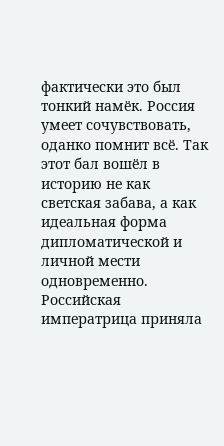фактически это был тонкий намёк. Россия умеет сочувствовать, оданко помнит всё. Так этот бал вошёл в историю не как светская забава, а как идеальная форма дипломатической и личной мести одновременно. Российская императрица приняла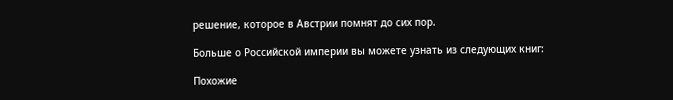решение, которое в Австрии помнят до сих пор.

Больше о Российской империи вы можете узнать из следующих книг:

Похожие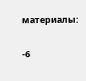материалы:

-6